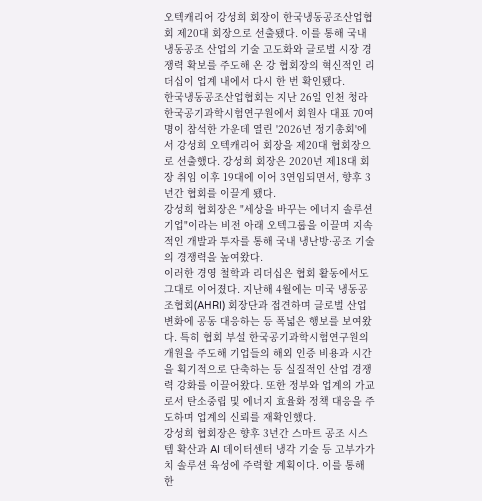오텍캐리어 강성희 회장이 한국냉동공조산업협회 제20대 회장으로 선출됐다. 이를 통해 국내 냉동공조 산업의 기술 고도화와 글로벌 시장 경쟁력 확보를 주도해 온 강 협회장의 혁신적인 리더십이 업계 내에서 다시 한 번 확인됐다.
한국냉동공조산업협회는 지난 26일 인천 청라 한국공기과학시험연구원에서 회원사 대표 70여명이 참석한 가운데 열린 '2026년 정기총회'에서 강성희 오텍캐리어 회장을 제20대 협회장으로 선출했다. 강성희 회장은 2020년 제18대 회장 취임 이후 19대에 이어 3연임되면서, 향후 3년간 협회를 이끌게 됐다.
강성희 협회장은 "세상을 바꾸는 에너지 솔루션 기업"이라는 비전 아래 오텍그룹을 이끌며 지속적인 개발과 투자를 통해 국내 냉난방·공조 기술의 경쟁력을 높여왔다.
이러한 경영 철학과 리더십은 협회 활동에서도 그대로 이어졌다. 지난해 4월에는 미국 냉동공조협회(AHRI) 회장단과 접견하며 글로벌 산업 변화에 공동 대응하는 등 폭넓은 행보를 보여왔다. 특히 협회 부설 한국공기과학시험연구원의 개원을 주도해 기업들의 해외 인증 비용과 시간을 획기적으로 단축하는 등 실질적인 산업 경쟁력 강화를 이끌어왔다. 또한 정부와 업계의 가교로서 탄소중립 및 에너지 효율화 정책 대응을 주도하며 업계의 신뢰를 재확인했다.
강성희 협회장은 향후 3년간 스마트 공조 시스템 확산과 AI 데이터센터 냉각 기술 등 고부가가치 솔루션 육성에 주력할 계획이다. 이를 통해 한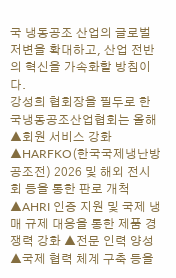국 냉동공조 산업의 글로벌 저변을 확대하고, 산업 전반의 혁신을 가속화할 방침이다.
강성희 협회장을 필두로 한국냉동공조산업협회는 올해 ▲회원 서비스 강화 ▲HARFKO(한국국제냉난방공조전) 2026 및 해외 전시회 등을 통한 판로 개척 ▲AHRI 인증 지원 및 국제 냉매 규제 대응을 통한 제품 경쟁력 강화 ▲전문 인력 양성 ▲국제 협력 체계 구축 등을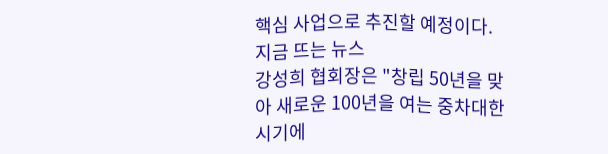핵심 사업으로 추진할 예정이다.
지금 뜨는 뉴스
강성희 협회장은 "창립 50년을 맞아 새로운 100년을 여는 중차대한 시기에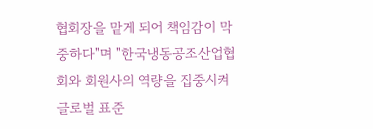협회장을 맡게 되어 책임감이 막중하다"며 "한국냉동공조산업협회와 회원사의 역량을 집중시켜 글로벌 표준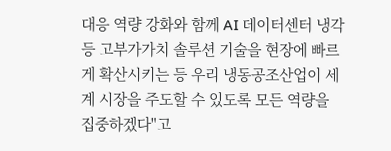대응 역량 강화와 함께 AI 데이터센터 냉각 등 고부가가치 솔루션 기술을 현장에 빠르게 확산시키는 등 우리 냉동공조산업이 세계 시장을 주도할 수 있도록 모든 역량을 집중하겠다"고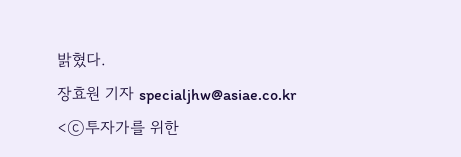밝혔다.
장효원 기자 specialjhw@asiae.co.kr
<ⓒ투자가를 위한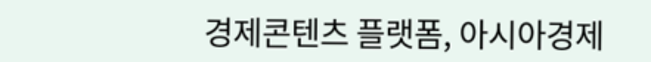경제콘텐츠 플랫폼, 아시아경제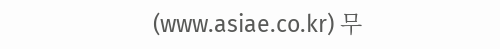(www.asiae.co.kr) 무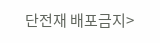단전재 배포금지>